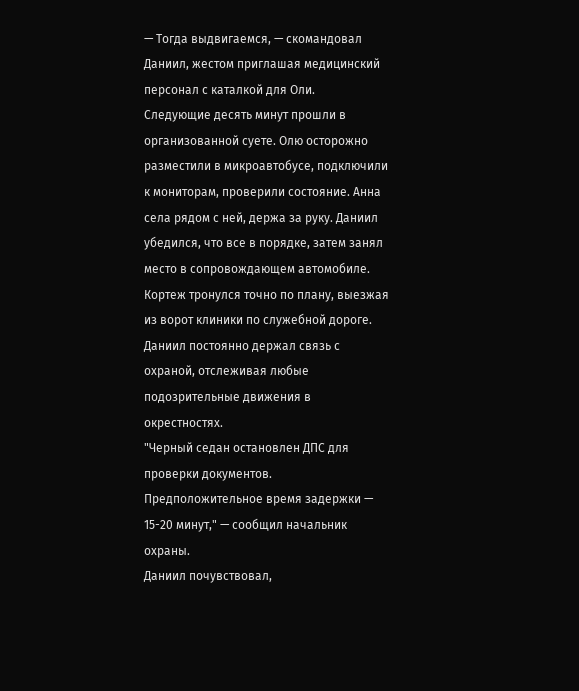— Тогда выдвигаемся, — скомандовал Даниил, жестом приглашая медицинский персонал с каталкой для Оли.
Следующие десять минут прошли в организованной суете. Олю осторожно разместили в микроавтобусе, подключили к мониторам, проверили состояние. Анна села рядом с ней, держа за руку. Даниил убедился, что все в порядке, затем занял место в сопровождающем автомобиле.
Кортеж тронулся точно по плану, выезжая из ворот клиники по служебной дороге. Даниил постоянно держал связь с охраной, отслеживая любые подозрительные движения в окрестностях.
"Черный седан остановлен ДПС для проверки документов. Предположительное время задержки — 15-20 минут," — сообщил начальник охраны.
Даниил почувствовал,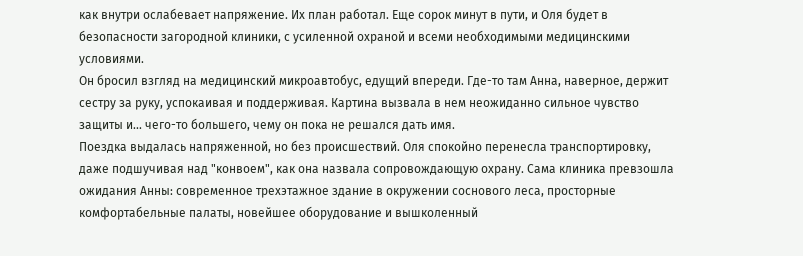как внутри ослабевает напряжение. Их план работал. Еще сорок минут в пути, и Оля будет в безопасности загородной клиники, с усиленной охраной и всеми необходимыми медицинскими условиями.
Он бросил взгляд на медицинский микроавтобус, едущий впереди. Где-то там Анна, наверное, держит сестру за руку, успокаивая и поддерживая. Картина вызвала в нем неожиданно сильное чувство защиты и... чего-то большего, чему он пока не решался дать имя.
Поездка выдалась напряженной, но без происшествий. Оля спокойно перенесла транспортировку, даже подшучивая над "конвоем", как она назвала сопровождающую охрану. Сама клиника превзошла ожидания Анны: современное трехэтажное здание в окружении соснового леса, просторные комфортабельные палаты, новейшее оборудование и вышколенный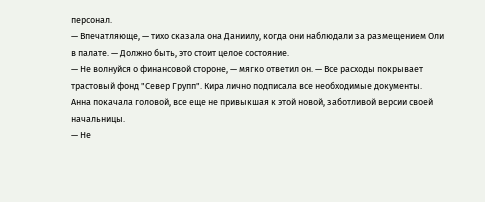персонал.
— Впечатляюще, — тихо сказала она Даниилу, когда они наблюдали за размещением Оли в палате. — Должно быть, это стоит целое состояние.
— Не волнуйся о финансовой стороне, — мягко ответил он. — Все расходы покрывает трастовый фонд "Север Групп". Кира лично подписала все необходимые документы.
Анна покачала головой, все еще не привыкшая к этой новой, заботливой версии своей начальницы.
— Не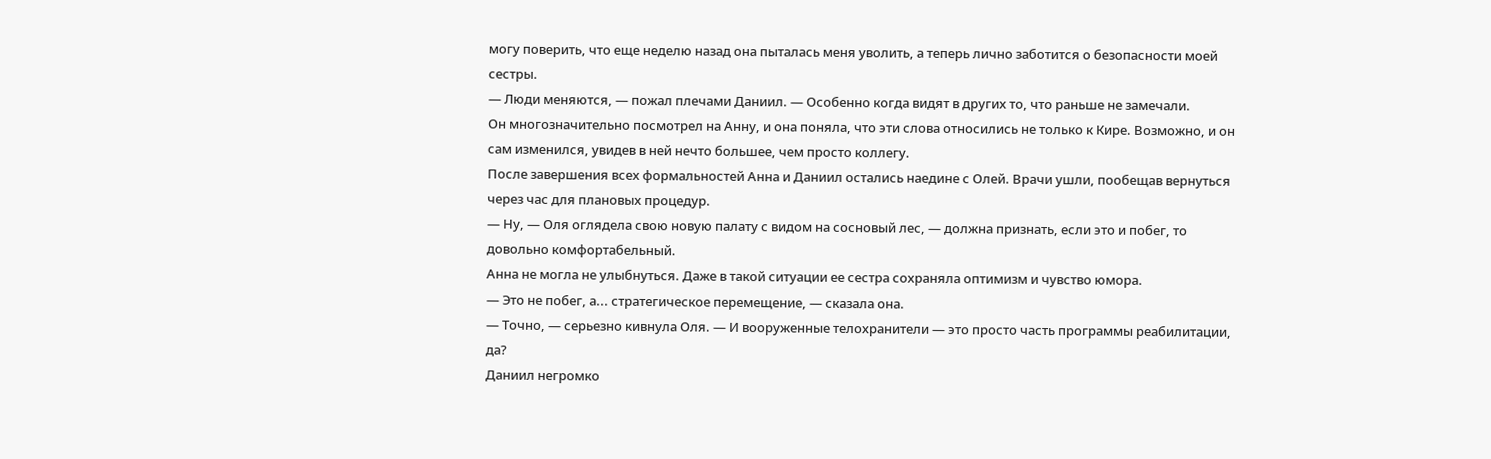могу поверить, что еще неделю назад она пыталась меня уволить, а теперь лично заботится о безопасности моей сестры.
— Люди меняются, — пожал плечами Даниил. — Особенно когда видят в других то, что раньше не замечали.
Он многозначительно посмотрел на Анну, и она поняла, что эти слова относились не только к Кире. Возможно, и он сам изменился, увидев в ней нечто большее, чем просто коллегу.
После завершения всех формальностей Анна и Даниил остались наедине с Олей. Врачи ушли, пообещав вернуться через час для плановых процедур.
— Ну, — Оля оглядела свою новую палату с видом на сосновый лес, — должна признать, если это и побег, то довольно комфортабельный.
Анна не могла не улыбнуться. Даже в такой ситуации ее сестра сохраняла оптимизм и чувство юмора.
— Это не побег, а... стратегическое перемещение, — сказала она.
— Точно, — серьезно кивнула Оля. — И вооруженные телохранители — это просто часть программы реабилитации, да?
Даниил негромко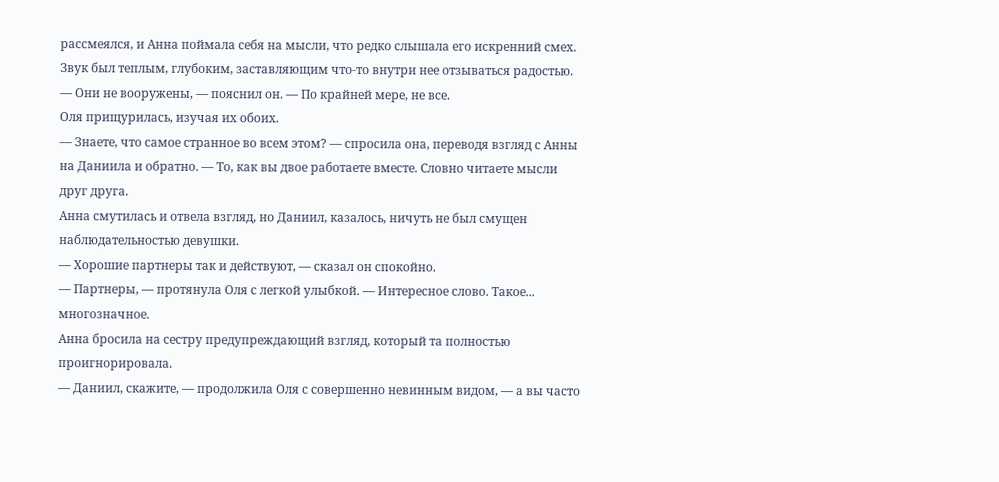рассмеялся, и Анна поймала себя на мысли, что редко слышала его искренний смех. Звук был теплым, глубоким, заставляющим что-то внутри нее отзываться радостью.
— Они не вооружены, — пояснил он. — По крайней мере, не все.
Оля прищурилась, изучая их обоих.
— Знаете, что самое странное во всем этом? — спросила она, переводя взгляд с Анны на Даниила и обратно. — То, как вы двое работаете вместе. Словно читаете мысли друг друга.
Анна смутилась и отвела взгляд, но Даниил, казалось, ничуть не был смущен наблюдательностью девушки.
— Хорошие партнеры так и действуют, — сказал он спокойно.
— Партнеры, — протянула Оля с легкой улыбкой. — Интересное слово. Такое... многозначное.
Анна бросила на сестру предупреждающий взгляд, который та полностью проигнорировала.
— Даниил, скажите, — продолжила Оля с совершенно невинным видом, — а вы часто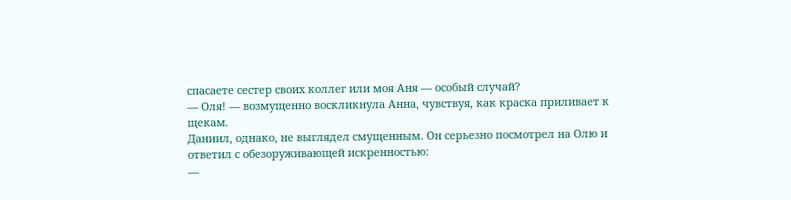спасаете сестер своих коллег или моя Аня — особый случай?
— Оля! — возмущенно воскликнула Анна, чувствуя, как краска приливает к щекам.
Даниил, однако, не выглядел смущенным. Он серьезно посмотрел на Олю и ответил с обезоруживающей искренностью:
—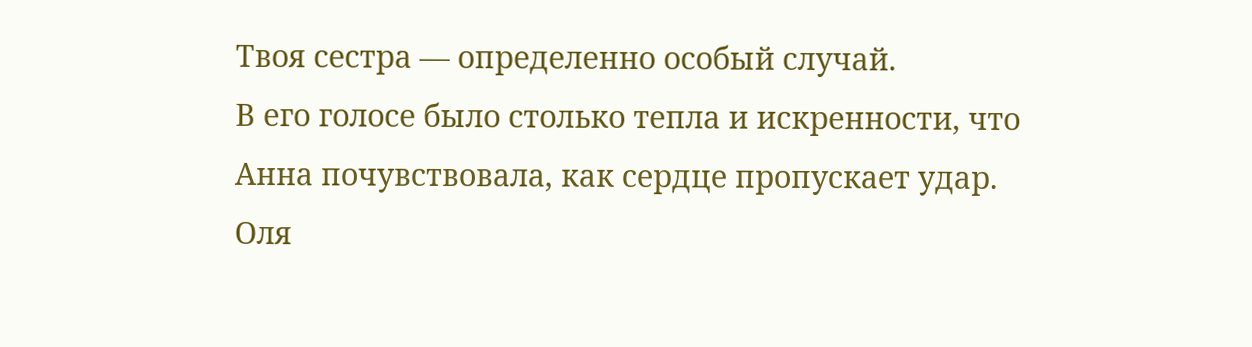Твоя сестра — определенно особый случай.
В его голосе было столько тепла и искренности, что Анна почувствовала, как сердце пропускает удар. Оля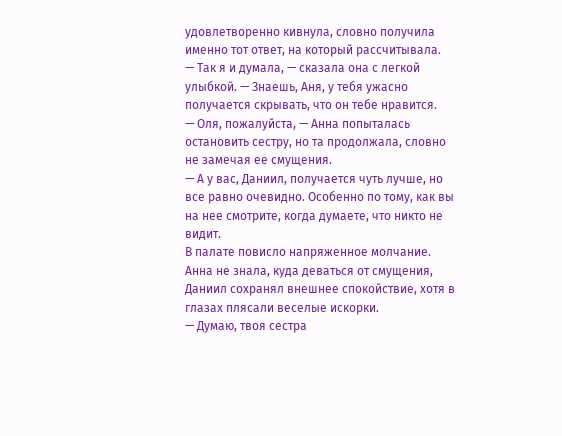удовлетворенно кивнула, словно получила именно тот ответ, на который рассчитывала.
— Так я и думала, — сказала она с легкой улыбкой. — Знаешь, Аня, у тебя ужасно получается скрывать, что он тебе нравится.
— Оля, пожалуйста, — Анна попыталась остановить сестру, но та продолжала, словно не замечая ее смущения.
— А у вас, Даниил, получается чуть лучше, но все равно очевидно. Особенно по тому, как вы на нее смотрите, когда думаете, что никто не видит.
В палате повисло напряженное молчание. Анна не знала, куда деваться от смущения, Даниил сохранял внешнее спокойствие, хотя в глазах плясали веселые искорки.
— Думаю, твоя сестра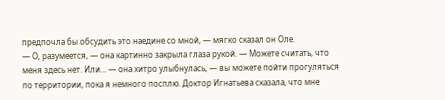предпочла бы обсудить это наедине со мной, — мягко сказал он Оле.
— О, разумеется, — она картинно закрыла глаза рукой. — Можете считать, что меня здесь нет. Или... — она хитро улыбнулась, — вы можете пойти прогуляться по территории, пока я немного посплю. Доктор Игнатьева сказала, что мне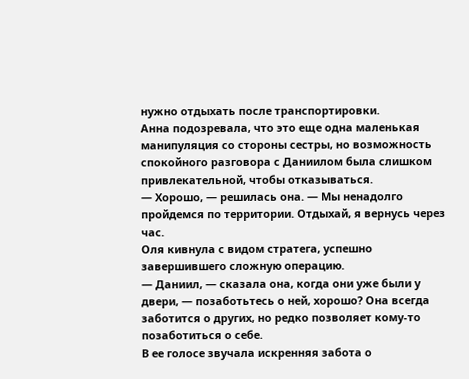нужно отдыхать после транспортировки.
Анна подозревала, что это еще одна маленькая манипуляция со стороны сестры, но возможность спокойного разговора с Даниилом была слишком привлекательной, чтобы отказываться.
— Хорошо, — решилась она. — Мы ненадолго пройдемся по территории. Отдыхай, я вернусь через час.
Оля кивнула с видом стратега, успешно завершившего сложную операцию.
— Даниил, — сказала она, когда они уже были у двери, — позаботьтесь о ней, хорошо? Она всегда заботится о других, но редко позволяет кому-то позаботиться о себе.
В ее голосе звучала искренняя забота о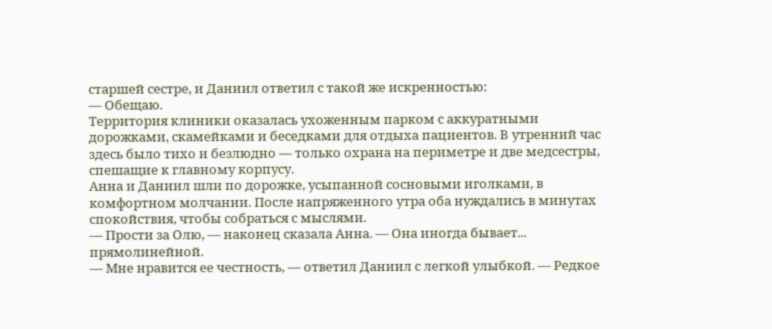старшей сестре, и Даниил ответил с такой же искренностью:
— Обещаю.
Территория клиники оказалась ухоженным парком с аккуратными дорожками, скамейками и беседками для отдыха пациентов. В утренний час здесь было тихо и безлюдно — только охрана на периметре и две медсестры, спешащие к главному корпусу.
Анна и Даниил шли по дорожке, усыпанной сосновыми иголками, в комфортном молчании. После напряженного утра оба нуждались в минутах спокойствия, чтобы собраться с мыслями.
— Прости за Олю, — наконец сказала Анна. — Она иногда бывает... прямолинейной.
— Мне нравится ее честность, — ответил Даниил с легкой улыбкой. — Редкое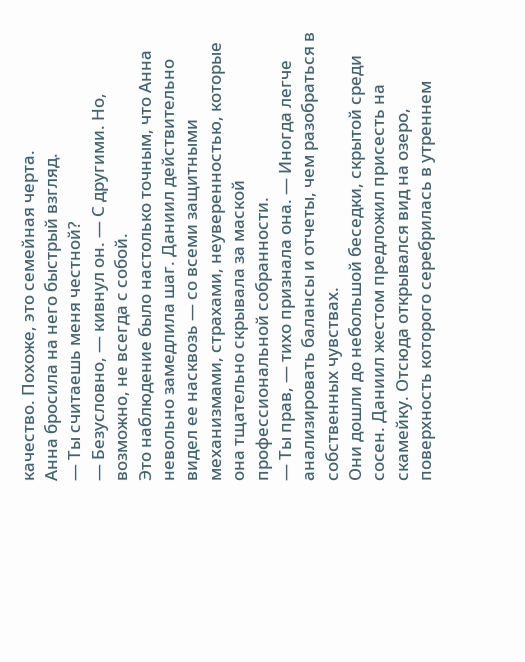качество. Похоже, это семейная черта.
Анна бросила на него быстрый взгляд.
— Ты считаешь меня честной?
— Безусловно, — кивнул он. — С другими. Но, возможно, не всегда с собой.
Это наблюдение было настолько точным, что Анна невольно замедлила шаг. Даниил действительно видел ее насквозь — со всеми защитными механизмами, страхами, неуверенностью, которые она тщательно скрывала за маской профессиональной собранности.
— Ты прав, — тихо признала она. — Иногда легче анализировать балансы и отчеты, чем разобраться в собственных чувствах.
Они дошли до небольшой беседки, скрытой среди сосен. Даниил жестом предложил присесть на скамейку. Отсюда открывался вид на озеро, поверхность которого серебрилась в утреннем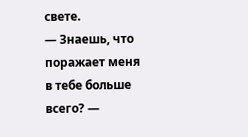свете.
— Знаешь, что поражает меня в тебе больше всего? —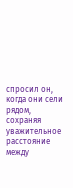спросил он, когда они сели рядом, сохраняя уважительное расстояние между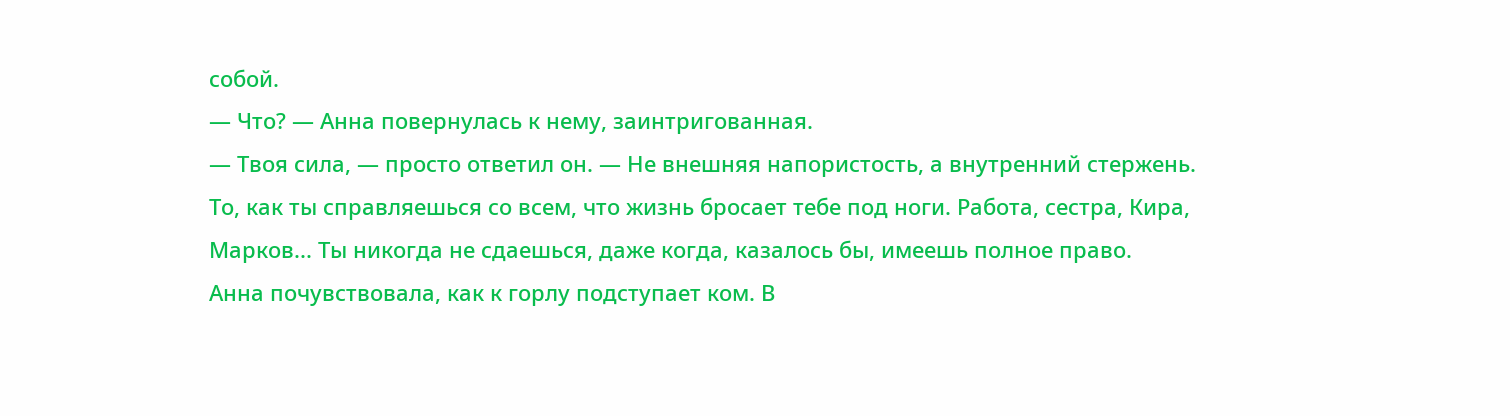собой.
— Что? — Анна повернулась к нему, заинтригованная.
— Твоя сила, — просто ответил он. — Не внешняя напористость, а внутренний стержень. То, как ты справляешься со всем, что жизнь бросает тебе под ноги. Работа, сестра, Кира, Марков... Ты никогда не сдаешься, даже когда, казалось бы, имеешь полное право.
Анна почувствовала, как к горлу подступает ком. В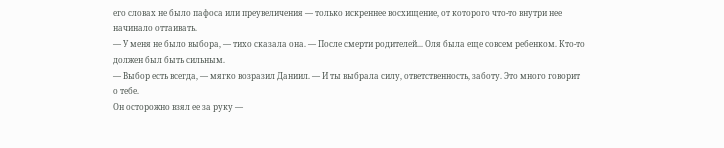его словах не было пафоса или преувеличения — только искреннее восхищение, от которого что-то внутри нее начинало оттаивать.
— У меня не было выбора, — тихо сказала она. — После смерти родителей... Оля была еще совсем ребенком. Кто-то должен был быть сильным.
— Выбор есть всегда, — мягко возразил Даниил. — И ты выбрала силу, ответственность, заботу. Это много говорит о тебе.
Он осторожно взял ее за руку —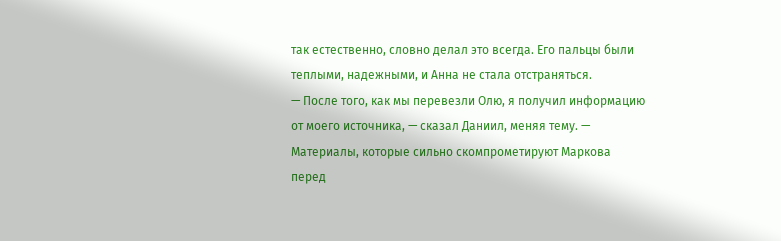так естественно, словно делал это всегда. Его пальцы были теплыми, надежными, и Анна не стала отстраняться.
— После того, как мы перевезли Олю, я получил информацию от моего источника, — сказал Даниил, меняя тему. — Материалы, которые сильно скомпрометируют Маркова перед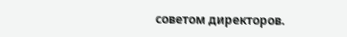советом директоров.